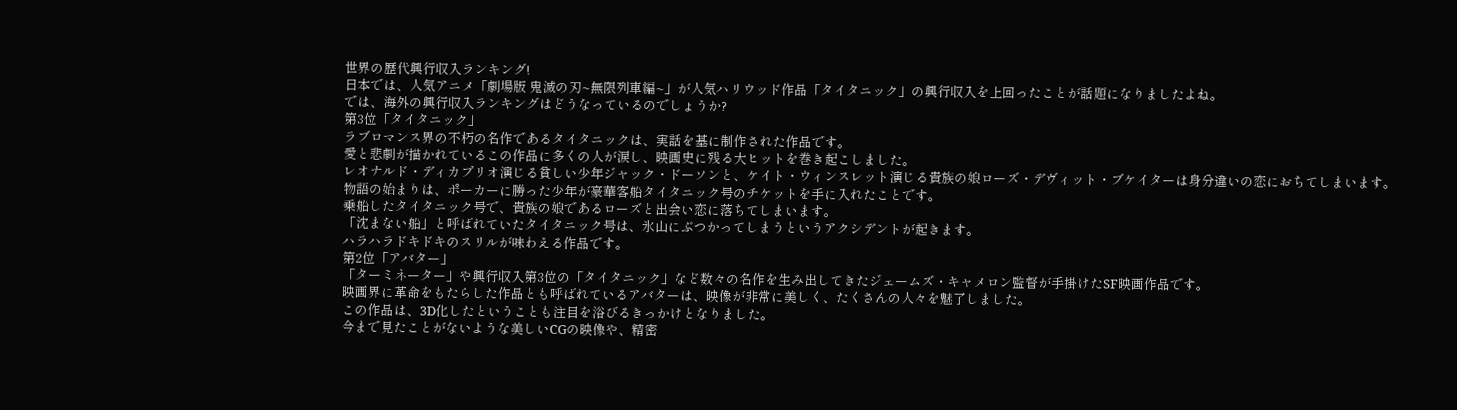世界の歴代興行収入ランキング!
日本では、人気アニメ「劇場版 鬼滅の刃~無限列車編~」が人気ハリウッド作品「タイタニック」の興行収入を上回ったことが話題になりましたよね。
では、海外の興行収入ランキングはどうなっているのでしょうか?
第3位「タイタニック」
ラブロマンス界の不朽の名作であるタイタニックは、実話を基に制作された作品です。
愛と悲劇が描かれているこの作品に多くの人が涙し、映画史に残る大ヒットを巻き起こしました。
レオナルド・ディカプリオ演じる貧しい少年ジャック・ドーソンと、ケイト・ウィンスレット演じる貴族の娘ローズ・デヴィット・ブケイターは身分違いの恋におちてしまいます。
物語の始まりは、ポーカーに勝った少年が豪華客船タイタニック号のチケットを手に入れたことです。
乗船したタイタニック号で、貴族の娘であるローズと出会い恋に落ちてしまいます。
「沈まない船」と呼ばれていたタイタニック号は、氷山にぶつかってしまうというアクシデントが起きます。
ハラハラドキドキのスリルが味わえる作品です。
第2位「アバター」
「ターミネーター」や興行収入第3位の「タイタニック」など数々の名作を生み出してきたジェームズ・キャメロン監督が手掛けたSF映画作品です。
映画界に革命をもたらした作品とも呼ばれているアバターは、映像が非常に美しく、たくさんの人々を魅了しました。
この作品は、3D化したということも注目を浴びるきっかけとなりました。
今まで見たことがないような美しいCGの映像や、精密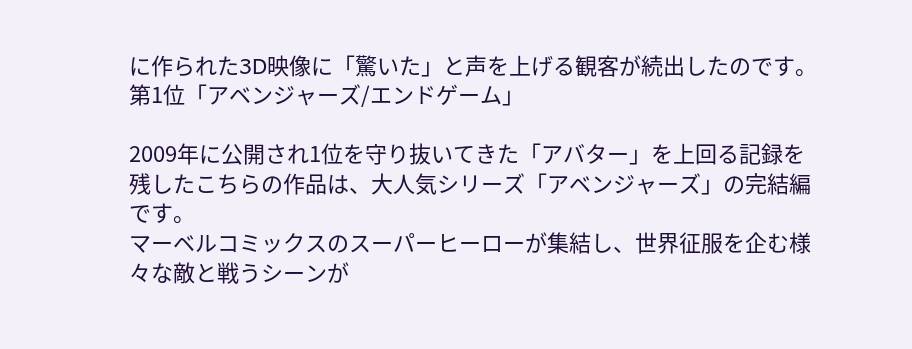に作られた3D映像に「驚いた」と声を上げる観客が続出したのです。
第1位「アベンジャーズ/エンドゲーム」

2009年に公開され1位を守り抜いてきた「アバター」を上回る記録を残したこちらの作品は、大人気シリーズ「アベンジャーズ」の完結編です。
マーベルコミックスのスーパーヒーローが集結し、世界征服を企む様々な敵と戦うシーンが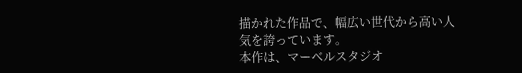描かれた作品で、幅広い世代から高い人気を誇っています。
本作は、マーベルスタジオ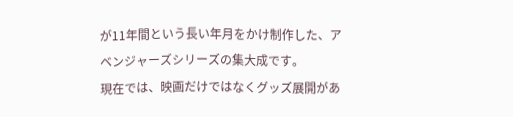が11年間という長い年月をかけ制作した、アベンジャーズシリーズの集大成です。
現在では、映画だけではなくグッズ展開があ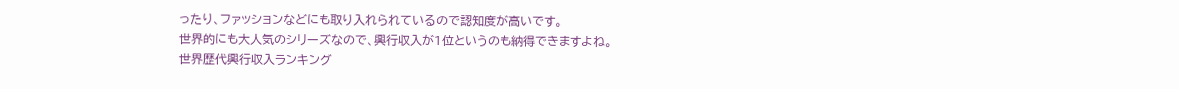ったり、ファッションなどにも取り入れられているので認知度が高いです。
世界的にも大人気のシリーズなので、興行収入が1位というのも納得できますよね。
世界歴代興行収入ランキング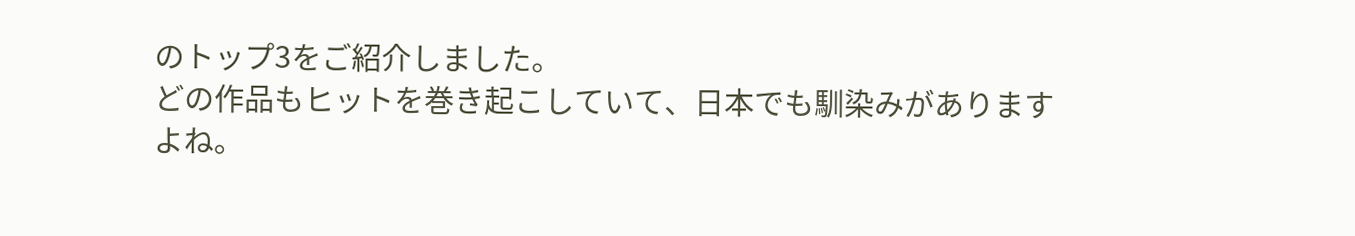のトップ3をご紹介しました。
どの作品もヒットを巻き起こしていて、日本でも馴染みがありますよね。